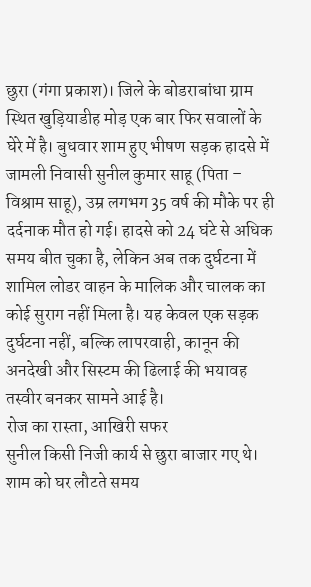छुरा (गंगा प्रकाश)। जिले के बोडराबांधा ग्राम स्थित खुड़ियाडीह मोड़ एक बार फिर सवालों के घेरे में है। बुधवार शाम हुए भीषण सड़क हादसे में जामली निवासी सुनील कुमार साहू (पिता – विश्राम साहू), उम्र लगभग 35 वर्ष की मौके पर ही दर्दनाक मौत हो गई। हादसे को 24 घंटे से अधिक समय बीत चुका है, लेकिन अब तक दुर्घटना में शामिल लोडर वाहन के मालिक और चालक का कोई सुराग नहीं मिला है। यह केवल एक सड़क दुर्घटना नहीं, बल्कि लापरवाही, कानून की अनदेखी और सिस्टम की ढिलाई की भयावह तस्वीर बनकर सामने आई है।
रोज का रास्ता, आखिरी सफर
सुनील किसी निजी कार्य से छुरा बाजार गए थे। शाम को घर लौटते समय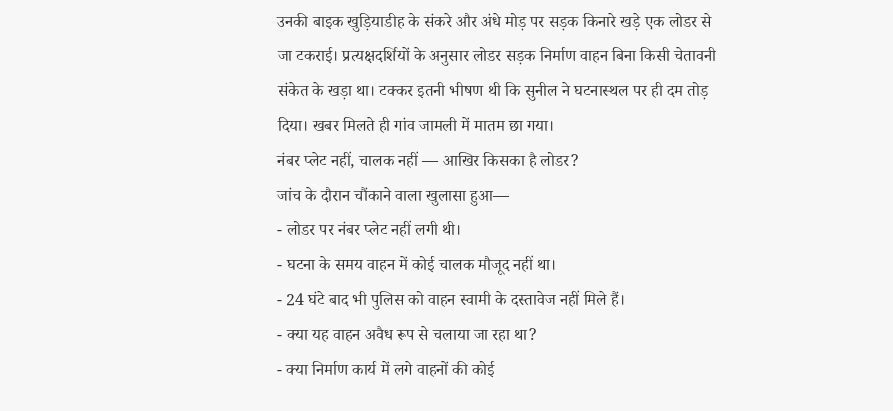उनकी बाइक खुड़ियाडीह के संकरे और अंधे मोड़ पर सड़क किनारे खड़े एक लोडर से जा टकराई। प्रत्यक्षदर्शियों के अनुसार लोडर सड़क निर्माण वाहन बिना किसी चेतावनी संकेत के खड़ा था। टक्कर इतनी भीषण थी कि सुनील ने घटनास्थल पर ही दम तोड़ दिया। खबर मिलते ही गांव जामली में मातम छा गया।
नंबर प्लेट नहीं, चालक नहीं — आखिर किसका है लोडर?
जांच के दौरान चौंकाने वाला खुलासा हुआ—
- लोडर पर नंबर प्लेट नहीं लगी थी।
- घटना के समय वाहन में कोई चालक मौजूद नहीं था।
- 24 घंटे बाद भी पुलिस को वाहन स्वामी के दस्तावेज नहीं मिले हैं।
- क्या यह वाहन अवैध रूप से चलाया जा रहा था?
- क्या निर्माण कार्य में लगे वाहनों की कोई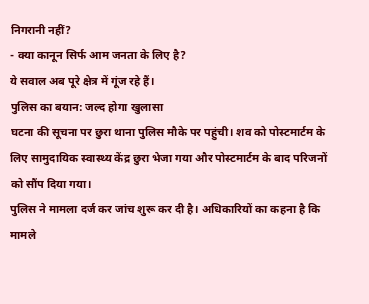निगरानी नहीं?
- क्या कानून सिर्फ आम जनता के लिए है?
ये सवाल अब पूरे क्षेत्र में गूंज रहे हैं।
पुलिस का बयान: जल्द होगा खुलासा
घटना की सूचना पर छुरा थाना पुलिस मौके पर पहुंची। शव को पोस्टमार्टम के लिए सामुदायिक स्वास्थ्य केंद्र छुरा भेजा गया और पोस्टमार्टम के बाद परिजनों को सौंप दिया गया।
पुलिस ने मामला दर्ज कर जांच शुरू कर दी है। अधिकारियों का कहना है कि मामले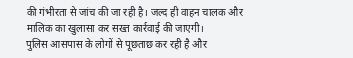की गंभीरता से जांच की जा रही है। जल्द ही वाहन चालक और मालिक का खुलासा कर सख्त कार्रवाई की जाएगी।
पुलिस आसपास के लोगों से पूछताछ कर रही है और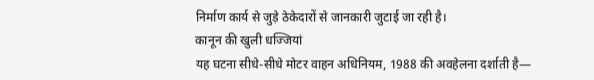निर्माण कार्य से जुड़े ठेकेदारों से जानकारी जुटाई जा रही है।
कानून की खुली धज्जियां
यह घटना सीधे-सीधे मोटर वाहन अधिनियम, 1988 की अवहेलना दर्शाती है—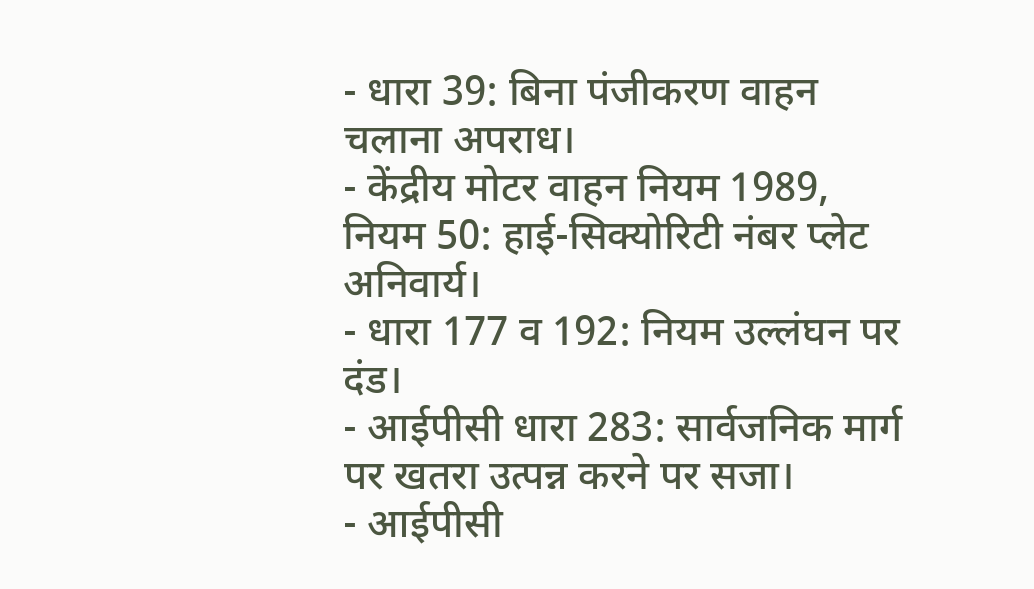- धारा 39: बिना पंजीकरण वाहन चलाना अपराध।
- केंद्रीय मोटर वाहन नियम 1989, नियम 50: हाई-सिक्योरिटी नंबर प्लेट अनिवार्य।
- धारा 177 व 192: नियम उल्लंघन पर दंड।
- आईपीसी धारा 283: सार्वजनिक मार्ग पर खतरा उत्पन्न करने पर सजा।
- आईपीसी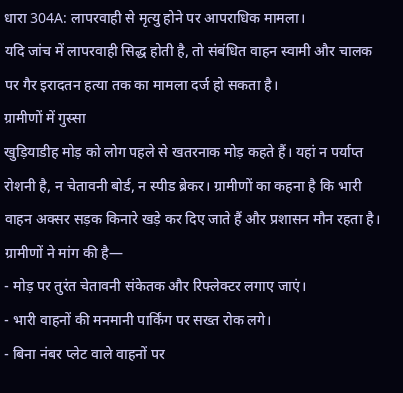धारा 304A: लापरवाही से मृत्यु होने पर आपराधिक मामला।
यदि जांच में लापरवाही सिद्ध होती है, तो संबंधित वाहन स्वामी और चालक पर गैर इरादतन हत्या तक का मामला दर्ज हो सकता है।
ग्रामीणों में गुस्सा
खुड़ियाडीह मोड़ को लोग पहले से खतरनाक मोड़ कहते हैं। यहां न पर्याप्त रोशनी है, न चेतावनी बोर्ड, न स्पीड ब्रेकर। ग्रामीणों का कहना है कि भारी वाहन अक्सर सड़क किनारे खड़े कर दिए जाते हैं और प्रशासन मौन रहता है।
ग्रामीणों ने मांग की है—
- मोड़ पर तुरंत चेतावनी संकेतक और रिफ्लेक्टर लगाए जाएं।
- भारी वाहनों की मनमानी पार्किंग पर सख्त रोक लगे।
- बिना नंबर प्लेट वाले वाहनों पर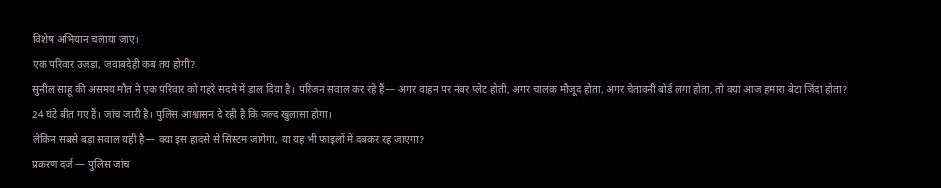विशेष अभियान चलाया जाए।
एक परिवार उजड़ा, जवाबदेही कब तय होगी?
सुनील साहू की असमय मौत ने एक परिवार को गहरे सदमे में डाल दिया है। परिजन सवाल कर रहे हैं— अगर वाहन पर नंबर प्लेट होती, अगर चालक मौजूद होता, अगर चेतावनी बोर्ड लगा होता, तो क्या आज हमारा बेटा जिंदा होता?
24 घंटे बीत गए हैं। जांच जारी है। पुलिस आश्वासन दे रही है कि जल्द खुलासा होगा।
लेकिन सबसे बड़ा सवाल यही है— क्या इस हादसे से सिस्टम जागेगा, या यह भी फाइलों में दबकर रह जाएगा?
प्रकरण दर्ज — पुलिस जांच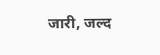जारी, जल्द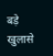बड़े खुलासे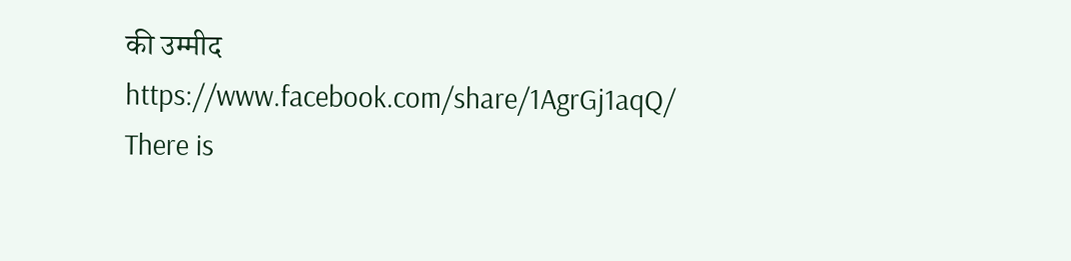की उम्मीद
https://www.facebook.com/share/1AgrGj1aqQ/
There is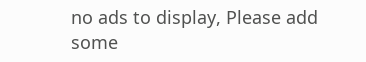no ads to display, Please add some